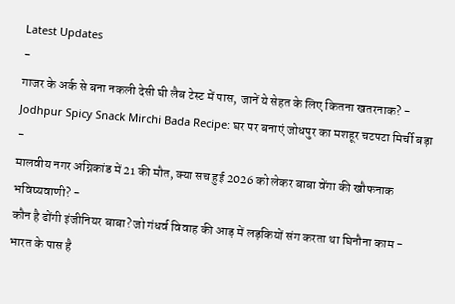Latest Updates
-
गाजर के अर्क से बना नकली देसी घी लैब टेस्ट में पास, जानें ये सेहत के लिए कितना खतरनाक? -
Jodhpur Spicy Snack Mirchi Bada Recipe: घर पर बनाएं जोधपुर का मशहूर चटपटा मिर्ची बड़ा -
मालवीय नगर अग्निकांड में 21 की मौत, क्या सच हुई 2026 को लेकर बाबा वेंगा की खौफनाक भविष्यवाणी? -
कौन है ढोंगी इंजीनियर बाबा? जो गंधर्व विवाह की आड़ में लड़कियों संग करता था घिनौना काम -
भारत के पास है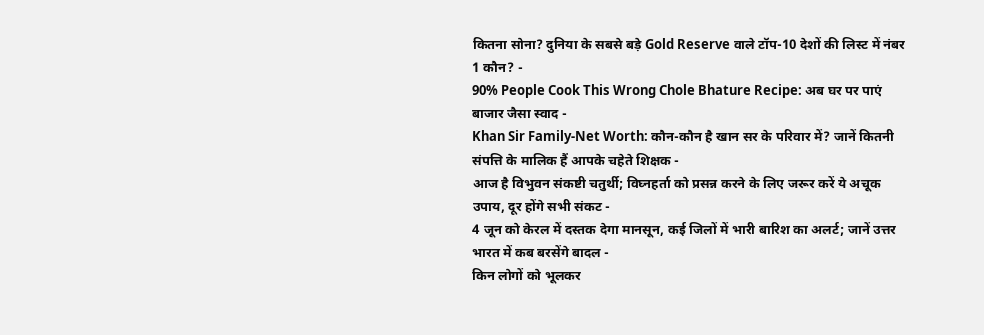कितना सोना? दुनिया के सबसे बड़े Gold Reserve वाले टॉप-10 देशों की लिस्ट में नंबर 1 कौन? -
90% People Cook This Wrong Chole Bhature Recipe: अब घर पर पाएं बाजार जैसा स्वाद -
Khan Sir Family-Net Worth: कौन-कौन है खान सर के परिवार में? जानें कितनी संपत्ति के मालिक हैं आपके चहेते शिक्षक -
आज है विभुवन संकष्टी चतुर्थी; विघ्नहर्ता को प्रसन्न करने के लिए जरूर करें ये अचूक उपाय, दूर होंगे सभी संकट -
4 जून को केरल में दस्तक देगा मानसून, कई जिलों में भारी बारिश का अलर्ट; जानें उत्तर भारत में कब बरसेंगे बादल -
किन लोगों को भूलकर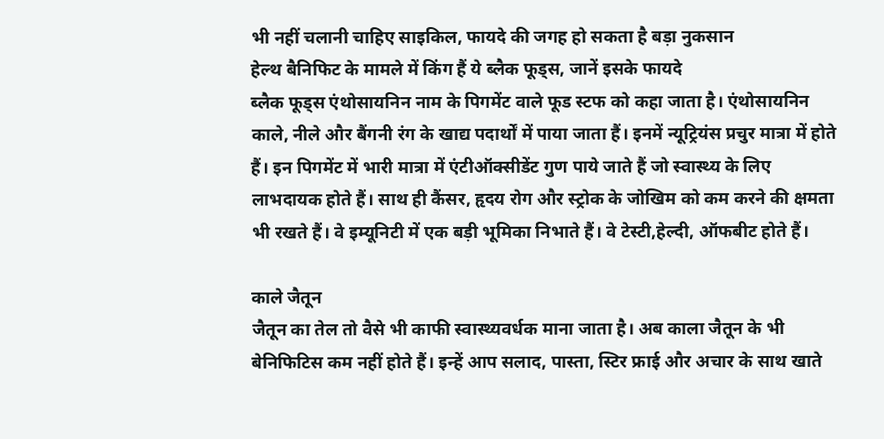भी नहीं चलानी चाहिए साइकिल, फायदे की जगह हो सकता है बड़ा नुकसान
हेल्थ बैनिफिट के मामले में किंग हैं ये ब्लैक फूड्स, जानें इसके फायदे
ब्लैक फूड्स एंथोसायनिन नाम के पिगमेंट वाले फूड स्टफ को कहा जाता है। एंथोसायनिन काले, नीले और बैंगनी रंग के खाद्य पदार्थों में पाया जाता हैं। इनमें न्यूट्रियंस प्रचुर मात्रा में होते हैं। इन पिगमेंट में भारी मात्रा में एंटीऑक्सीडेंट गुण पाये जाते हैं जो स्वास्थ्य के लिए लाभदायक होते हैं। साथ ही कैंसर, हृदय रोग और स्ट्रोक के जोखिम को कम करने की क्षमता भी रखते हैं। वे इम्यूनिटी में एक बड़ी भूमिका निभाते हैं। वे टेस्टी,हेल्दी, ऑफबीट होते हैं।

काले जैतून
जैतून का तेल तो वैसे भी काफी स्वास्थ्यवर्धक माना जाता है। अब काला जैतून के भी बेनिफिटिस कम नहीं होते हैं। इन्हें आप सलाद, पास्ता, स्टिर फ्राई और अचार के साथ खाते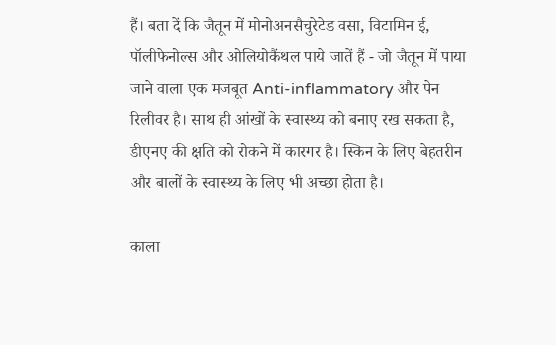हैं। बता दें कि जैतून में मोनोअनसैचुरेटेड वसा, विटामिन ई, पॉलीफेनोल्स और ओलियोकैंथल पाये जातें हैं - जो जैतून में पाया जाने वाला एक मजबूत Anti-inflammatory और पेन रिलीवर है। साथ ही आंखों के स्वास्थ्य को बनाए रख सकता है, डीएनए की क्षति को रोकने में कारगर है। स्किन के लिए बेहतरीन और बालों के स्वास्थ्य के लिए भी अच्छा होता है।

काला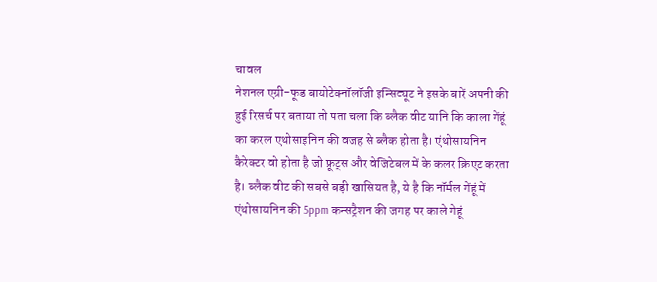चावल
नेशनल एग्री-फूड बायोटेक्नॉलॉजी इन्सिट्यूट ने इसके बारें अपनी की हुई रिसर्च पर बताया तो पता चला कि ब्लैक वीट यानि कि काला गेंहूं का करल एथोसाइनिन की वजह से ब्लैक होता है। एंथोसायनिन कैरेक्टर वो होता है जो फ्रूट्स और वेजिटेबल में के कलर क्रिएट करता है। ब्लैक वीट की सबसे बड़ी खासियत है, ये है कि नॉर्मल गेंहूं में एंथोसायनिन की 5ppm कन्सट्रैशन की जगह पर काले गेहूं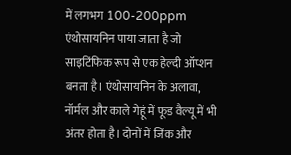में लगभग 100-200ppm एंथोसायनिन पाया जाता है जो साइटिंफिक रूप से एक हेल्दी ऑप्शन बनता है। एंथोसायनिन के अलावा, नॉर्मल और काले गेहूं में फूड वैल्यू में भी अंतर होता है। दोनों में जिंक और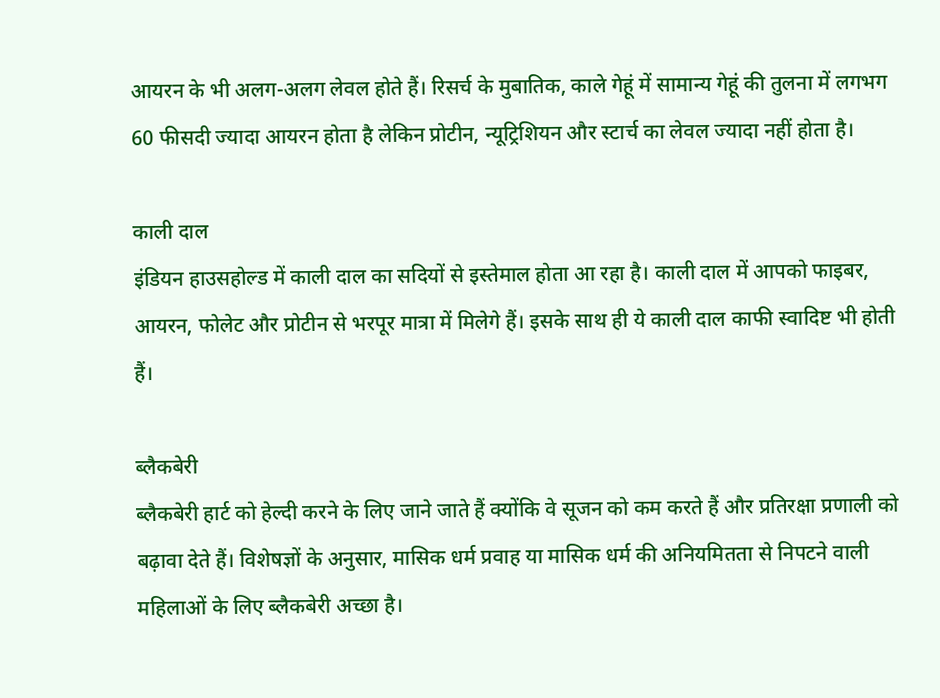आयरन के भी अलग-अलग लेवल होते हैं। रिसर्च के मुबातिक, काले गेहूं में सामान्य गेहूं की तुलना में लगभग 60 फीसदी ज्यादा आयरन होता है लेकिन प्रोटीन, न्यूट्रिशियन और स्टार्च का लेवल ज्यादा नहीं होता है।

काली दाल
इंडियन हाउसहोल्ड में काली दाल का सदियों से इस्तेमाल होता आ रहा है। काली दाल में आपको फाइबर, आयरन, फोलेट और प्रोटीन से भरपूर मात्रा में मिलेगे हैं। इसके साथ ही ये काली दाल काफी स्वादिष्ट भी होती हैं।

ब्लैकबेरी
ब्लैकबेरी हार्ट को हेल्दी करने के लिए जाने जाते हैं क्योंकि वे सूजन को कम करते हैं और प्रतिरक्षा प्रणाली को बढ़ावा देते हैं। विशेषज्ञों के अनुसार, मासिक धर्म प्रवाह या मासिक धर्म की अनियमितता से निपटने वाली महिलाओं के लिए ब्लैकबेरी अच्छा है।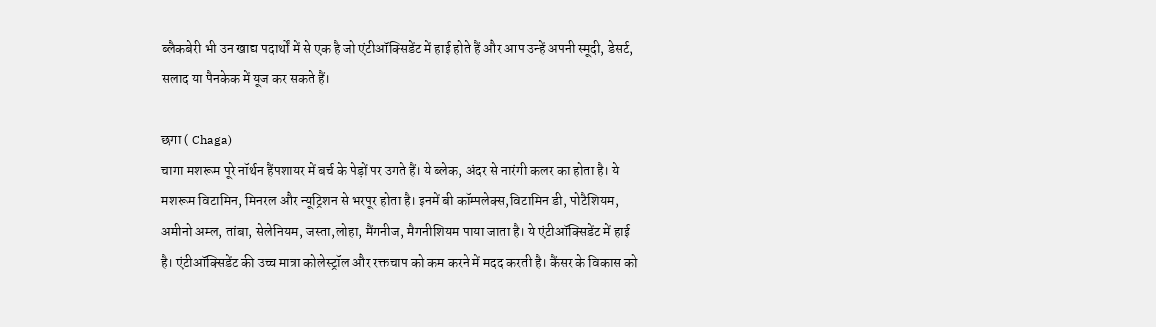ब्लैकबेरी भी उन खाद्य पदार्थों में से एक है जो एंटीऑक्सिडेंट में हाई होते हैं और आप उन्हें अपनी स्मूदी, डेसर्ट, सलाद या पैनकेक में यूज कर सकते हैं।

छगा ( Chaga)
चागा मशरूम पूरे नॉर्थन हैंपशायर में बर्च के पेड़ों पर उगते हैं। ये ब्लेक, अंदर से नारंगी कलर का होता है। ये मशरूम विटामिन, मिनरल और न्यूट्रिशन से भरपूर होता है। इनमें बी कॉम्पलेक्स,विटामिन डी, पोटैशियम, अमीनो अम्ल, तांबा, सेलेनियम, जस्ता,लोहा, मैंगनीज, मैगनीशियम पाया जाता है। ये एंटीऑक्सिडेंट में हाई है। एंटीऑक्सिडेंट की उच्च मात्रा कोलेस्ट्रॉल और रक्तचाप को कम करने में मदद करती है। कैंसर के विकास को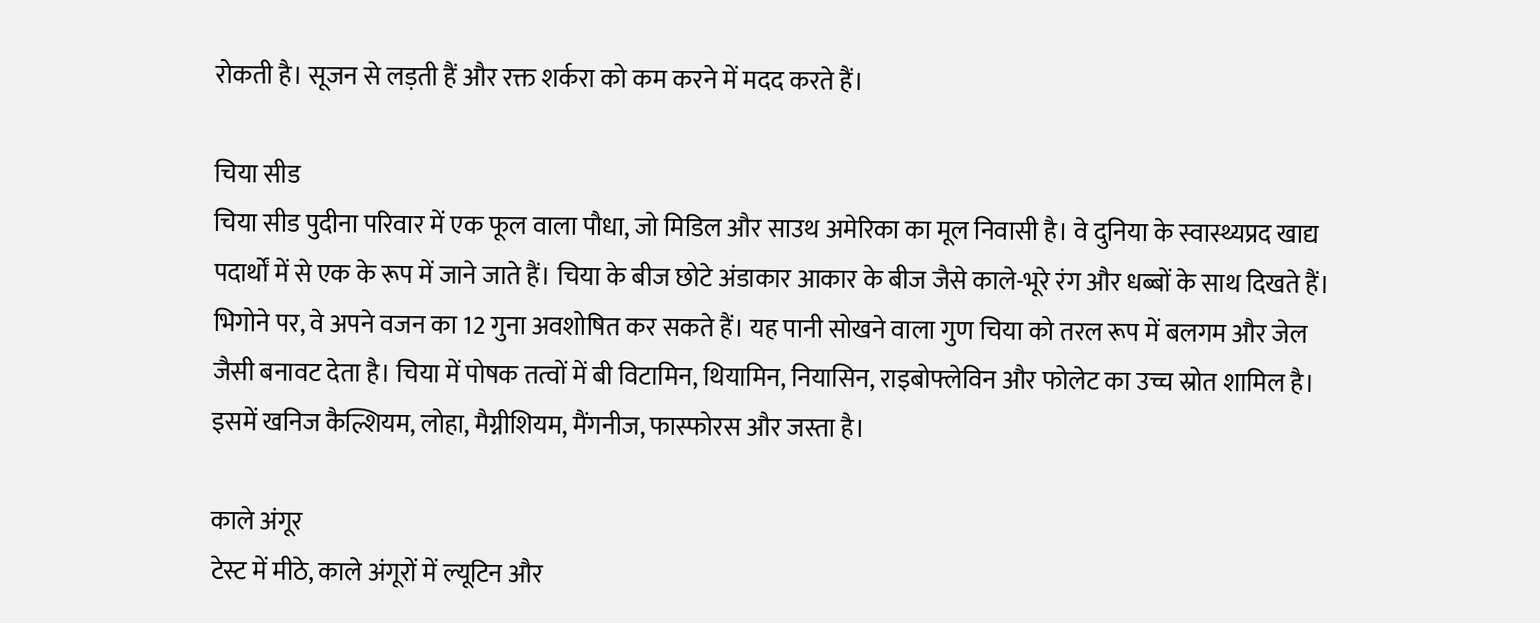रोकती है। सूजन से लड़ती हैं और रक्त शर्करा को कम करने में मदद करते हैं।

चिया सीड
चिया सीड पुदीना परिवार में एक फूल वाला पौधा, जो मिडिल और साउथ अमेरिका का मूल निवासी है। वे दुनिया के स्वास्थ्यप्रद खाद्य पदार्थों में से एक के रूप में जाने जाते हैं। चिया के बीज छोटे अंडाकार आकार के बीज जैसे काले-भूरे रंग और धब्बों के साथ दिखते हैं। भिगोने पर, वे अपने वजन का 12 गुना अवशोषित कर सकते हैं। यह पानी सोखने वाला गुण चिया को तरल रूप में बलगम और जेल जैसी बनावट देता है। चिया में पोषक तत्वों में बी विटामिन, थियामिन, नियासिन, राइबोफ्लेविन और फोलेट का उच्च स्रोत शामिल है। इसमें खनिज कैल्शियम, लोहा, मैग्नीशियम, मैंगनीज, फास्फोरस और जस्ता है।

काले अंगूर
टेस्ट में मीठे, काले अंगूरों में ल्यूटिन और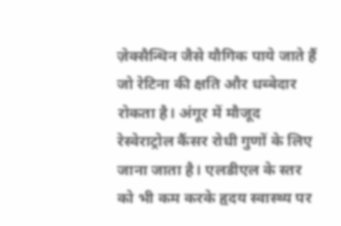ज़ेक्सैन्थिन जैसे यौगिक पाये जाते हैं जो रेटिना की क्षति और धब्बेदार रोकता है। अंगूर में मौजूद रेस्वेराट्रोल कैंसर रोधी गुणों के लिए जाना जाता है। एलडीएल के स्तर को भी कम करके हृदय स्वास्थ्य पर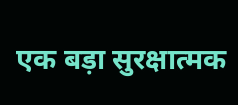एक बड़ा सुरक्षात्मक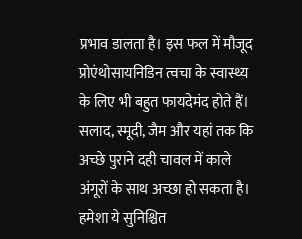प्रभाव डालता है। इस फल में मौजूद प्रोएंथोसायनिडिन त्वचा के स्वास्थ्य के लिए भी बहुत फायदेमंद होते हैं। सलाद, स्मूदी, जैम और यहां तक कि अच्छे पुराने दही चावल में काले अंगूरों के साथ अच्छा हो सकता है।
हमेशा ये सुनिश्चित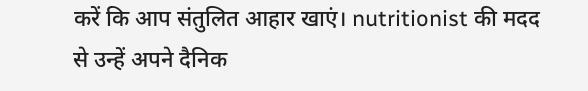करें कि आप संतुलित आहार खाएं। nutritionist की मदद से उन्हें अपने दैनिक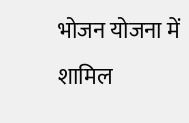भोजन योजना में शामिल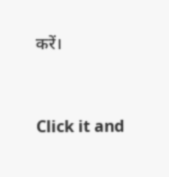करें।



Click it and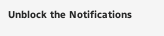Unblock the Notifications